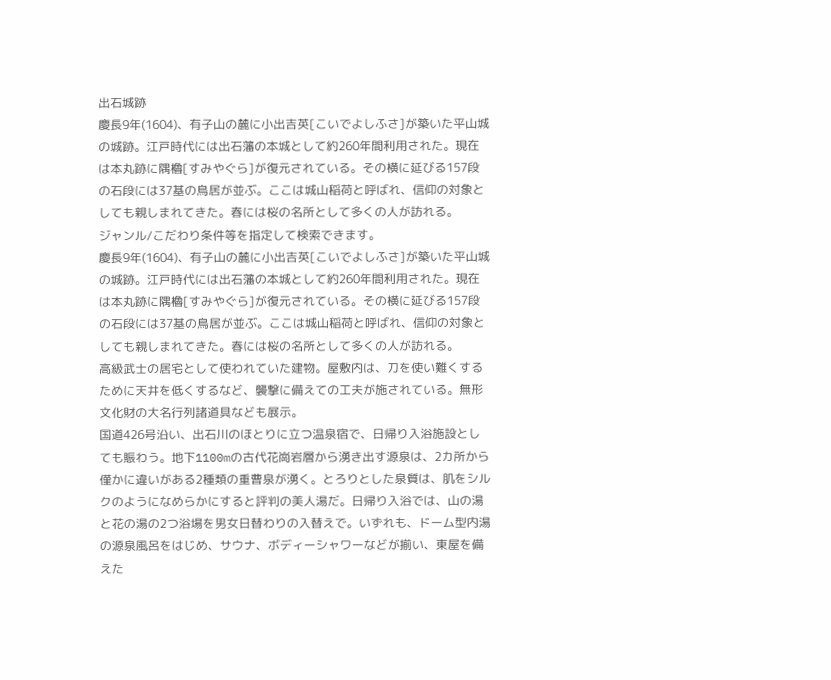出石城跡
慶長9年(1604)、有子山の麓に小出吉英[こいでよしふさ]が築いた平山城の城跡。江戸時代には出石藩の本城として約260年間利用された。現在は本丸跡に隅櫓[すみやぐら]が復元されている。その横に延びる157段の石段には37基の鳥居が並ぶ。ここは城山稲荷と呼ばれ、信仰の対象としても親しまれてきた。春には桜の名所として多くの人が訪れる。
ジャンル/こだわり条件等を指定して検索できます。
慶長9年(1604)、有子山の麓に小出吉英[こいでよしふさ]が築いた平山城の城跡。江戸時代には出石藩の本城として約260年間利用された。現在は本丸跡に隅櫓[すみやぐら]が復元されている。その横に延びる157段の石段には37基の鳥居が並ぶ。ここは城山稲荷と呼ばれ、信仰の対象としても親しまれてきた。春には桜の名所として多くの人が訪れる。
高級武士の居宅として使われていた建物。屋敷内は、刀を使い難くするために天井を低くするなど、襲撃に備えての工夫が施されている。無形文化財の大名行列諸道具なども展示。
国道426号沿い、出石川のほとりに立つ温泉宿で、日帰り入浴施設としても賑わう。地下1100mの古代花崗岩層から湧き出す源泉は、2カ所から僅かに違いがある2種類の重曹泉が湧く。とろりとした泉質は、肌をシルクのようになめらかにすると評判の美人湯だ。日帰り入浴では、山の湯と花の湯の2つ浴場を男女日替わりの入替えで。いずれも、ドーム型内湯の源泉風呂をはじめ、サウナ、ボディーシャワーなどが揃い、東屋を備えた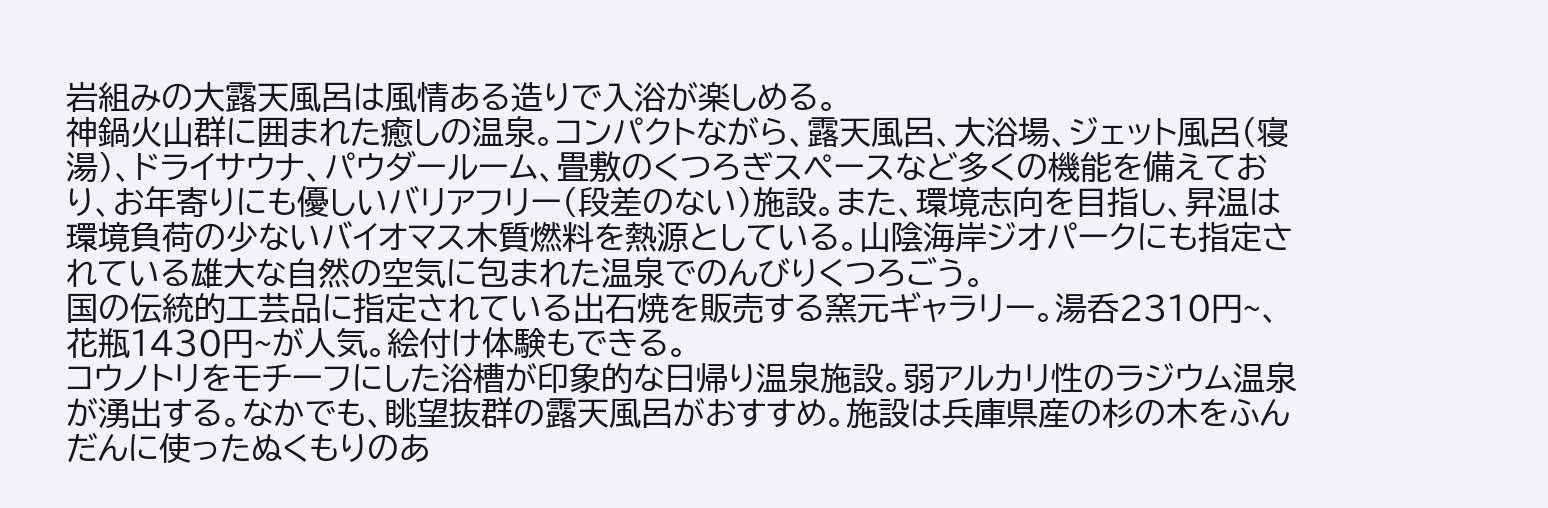岩組みの大露天風呂は風情ある造りで入浴が楽しめる。
神鍋火山群に囲まれた癒しの温泉。コンパクトながら、露天風呂、大浴場、ジェット風呂(寝湯)、ドライサウナ、パウダールーム、畳敷のくつろぎスペースなど多くの機能を備えており、お年寄りにも優しいバリアフリー(段差のない)施設。また、環境志向を目指し、昇温は環境負荷の少ないバイオマス木質燃料を熱源としている。山陰海岸ジオパークにも指定されている雄大な自然の空気に包まれた温泉でのんびりくつろごう。
国の伝統的工芸品に指定されている出石焼を販売する窯元ギャラリー。湯呑2310円~、花瓶1430円~が人気。絵付け体験もできる。
コウノトリをモチーフにした浴槽が印象的な日帰り温泉施設。弱アルカリ性のラジウム温泉が湧出する。なかでも、眺望抜群の露天風呂がおすすめ。施設は兵庫県産の杉の木をふんだんに使ったぬくもりのあ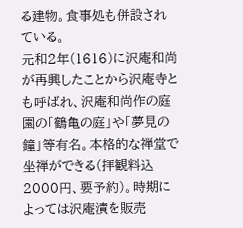る建物。食事処も併設されている。
元和2年(1616)に沢庵和尚が再興したことから沢庵寺とも呼ばれ、沢庵和尚作の庭園の「鶴亀の庭」や「夢見の鐘」等有名。本格的な禅堂で坐禅ができる(拝観料込2000円、要予約)。時期によっては沢庵漬を販売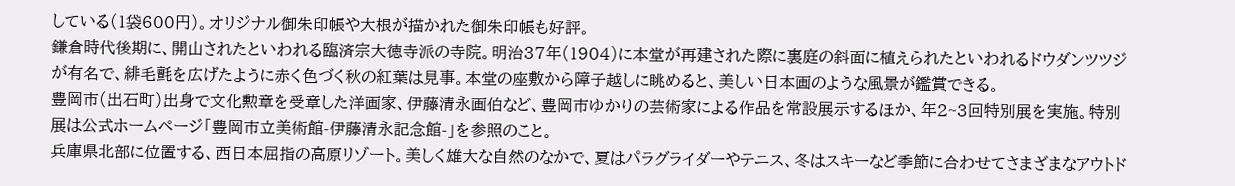している(1袋600円)。オリジナル御朱印帳や大根が描かれた御朱印帳も好評。
鎌倉時代後期に、開山されたといわれる臨済宗大徳寺派の寺院。明治37年(1904)に本堂が再建された際に裏庭の斜面に植えられたといわれるドウダンツツジが有名で、緋毛氈を広げたように赤く色づく秋の紅葉は見事。本堂の座敷から障子越しに眺めると、美しい日本画のような風景が鑑賞できる。
豊岡市(出石町)出身で文化勲章を受章した洋画家、伊藤清永画伯など、豊岡市ゆかりの芸術家による作品を常設展示するほか、年2~3回特別展を実施。特別展は公式ホームページ「豊岡市立美術館-伊藤清永記念館-」を参照のこと。
兵庫県北部に位置する、西日本屈指の高原リゾート。美しく雄大な自然のなかで、夏はパラグライダーやテニス、冬はスキーなど季節に合わせてさまざまなアウトド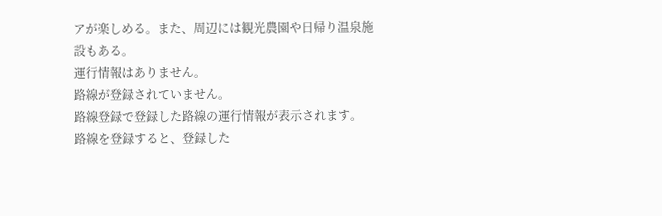アが楽しめる。また、周辺には観光農園や日帰り温泉施設もある。
運行情報はありません。
路線が登録されていません。
路線登録で登録した路線の運行情報が表示されます。
路線を登録すると、登録した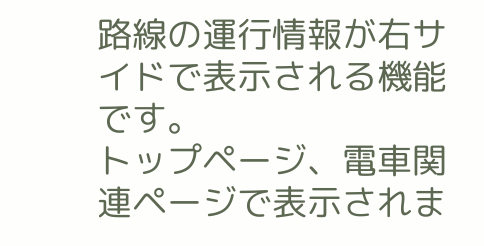路線の運行情報が右サイドで表示される機能です。
トップページ、電車関連ページで表示されま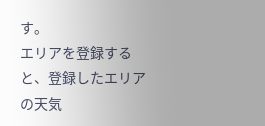す。
エリアを登録すると、登録したエリアの天気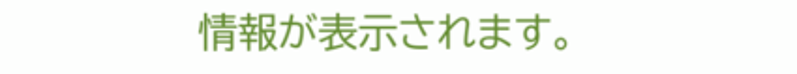情報が表示されます。